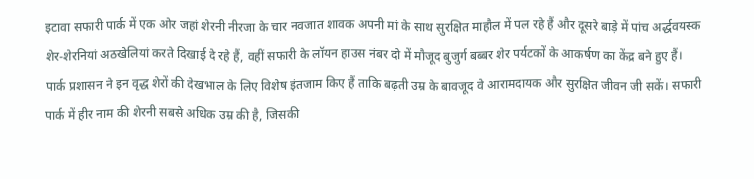इटावा सफारी पार्क में एक ओर जहां शेरनी नीरजा के चार नवजात शावक अपनी मां के साथ सुरक्षित माहौल में पल रहे हैं और दूसरे बाड़े में पांच अर्द्धवयस्क शेर-शेरनियां अठखेलियां करते दिखाई दे रहे हैं, वहीं सफारी के लॉयन हाउस नंबर दो में मौजूद बुजुर्ग बब्बर शेर पर्यटकों के आकर्षण का केंद्र बने हुए हैं। पार्क प्रशासन ने इन वृद्ध शेरों की देखभाल के लिए विशेष इंतजाम किए हैं ताकि बढ़ती उम्र के बावजूद वे आरामदायक और सुरक्षित जीवन जी सकें। सफारी पार्क में हीर नाम की शेरनी सबसे अधिक उम्र की है, जिसकी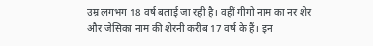उम्र लगभग 18 वर्ष बताई जा रही है। वहीं गीगो नाम का नर शेर और जेसिका नाम की शेरनी करीब 17 वर्ष के हैं। इन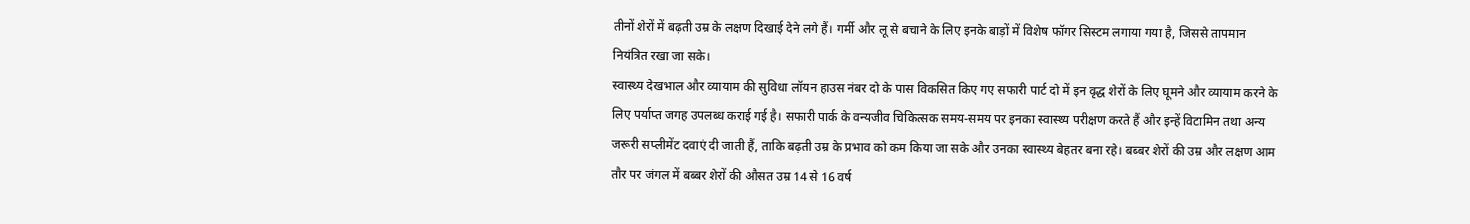तीनों शेरों में बढ़ती उम्र के लक्षण दिखाई देने लगे हैं। गर्मी और लू से बचाने के लिए इनके बाड़ों में विशेष फॉगर सिस्टम लगाया गया है, जिससे तापमान नियंत्रित रखा जा सके।
स्वास्थ्य देखभाल और व्यायाम की सुविधा लॉयन हाउस नंबर दो के पास विकसित किए गए सफारी पार्ट दो में इन वृद्ध शेरों के लिए घूमने और व्यायाम करने के लिए पर्याप्त जगह उपलब्ध कराई गई है। सफारी पार्क के वन्यजीव चिकित्सक समय-समय पर इनका स्वास्थ्य परीक्षण करते हैं और इन्हें विटामिन तथा अन्य जरूरी सप्लीमेंट दवाएं दी जाती हैं, ताकि बढ़ती उम्र के प्रभाव को कम किया जा सके और उनका स्वास्थ्य बेहतर बना रहे। बब्बर शेरों की उम्र और लक्षण आम तौर पर जंगल में बब्बर शेरों की औसत उम्र 14 से 16 वर्ष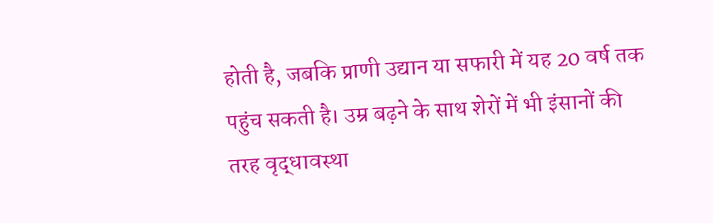होती है, जबकि प्राणी उद्यान या सफारी में यह 20 वर्ष तक पहुंच सकती है। उम्र बढ़ने के साथ शेरों में भी इंसानों की तरह वृद्धावस्था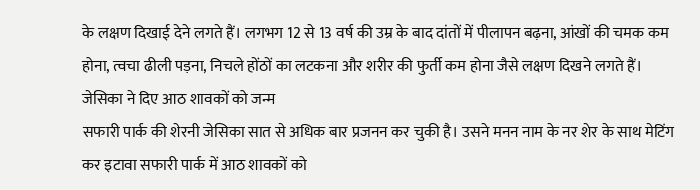के लक्षण दिखाई देने लगते हैं। लगभग 12 से 13 वर्ष की उम्र के बाद दांतों में पीलापन बढ़ना, आंखों की चमक कम होना, त्वचा ढीली पड़ना, निचले होंठों का लटकना और शरीर की फुर्ती कम होना जैसे लक्षण दिखने लगते हैं। जेसिका ने दिए आठ शावकों को जन्म
सफारी पार्क की शेरनी जेसिका सात से अधिक बार प्रजनन कर चुकी है। उसने मनन नाम के नर शेर के साथ मेटिंग कर इटावा सफारी पार्क में आठ शावकों को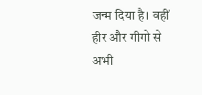जन्म दिया है। वहीं हीर और गीगो से अभी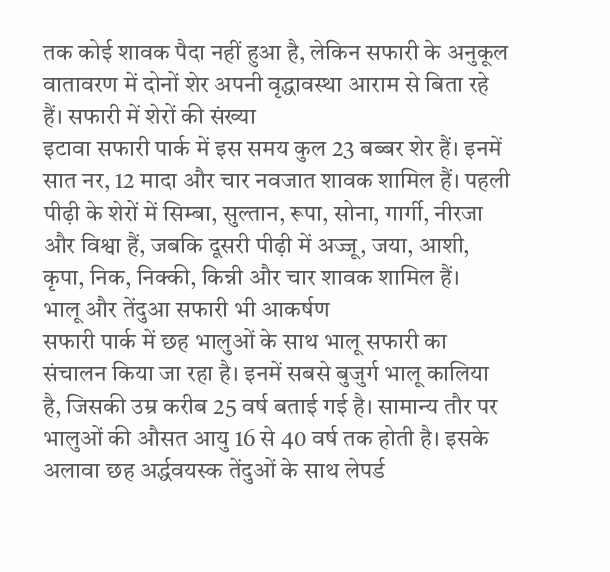तक कोई शावक पैदा नहीं हुआ है, लेकिन सफारी के अनुकूल वातावरण में दोनों शेर अपनी वृद्धावस्था आराम से बिता रहे हैं। सफारी में शेरों की संख्या
इटावा सफारी पार्क में इस समय कुल 23 बब्बर शेर हैं। इनमें सात नर, 12 मादा और चार नवजात शावक शामिल हैं। पहली पीढ़ी के शेरों में सिम्बा, सुल्तान, रूपा, सोना, गार्गी, नीरजा और विश्वा हैं, जबकि दूसरी पीढ़ी में अज्जू, जया, आशी, कृपा, निक, निक्की, किन्नी और चार शावक शामिल हैं।
भालू और तेंदुआ सफारी भी आकर्षण
सफारी पार्क में छह भालुओं के साथ भालू सफारी का संचालन किया जा रहा है। इनमें सबसे बुजुर्ग भालू कालिया है, जिसकी उम्र करीब 25 वर्ष बताई गई है। सामान्य तौर पर भालुओं की औसत आयु 16 से 40 वर्ष तक होती है। इसके अलावा छह अर्द्धवयस्क तेंदुओं के साथ लेपर्ड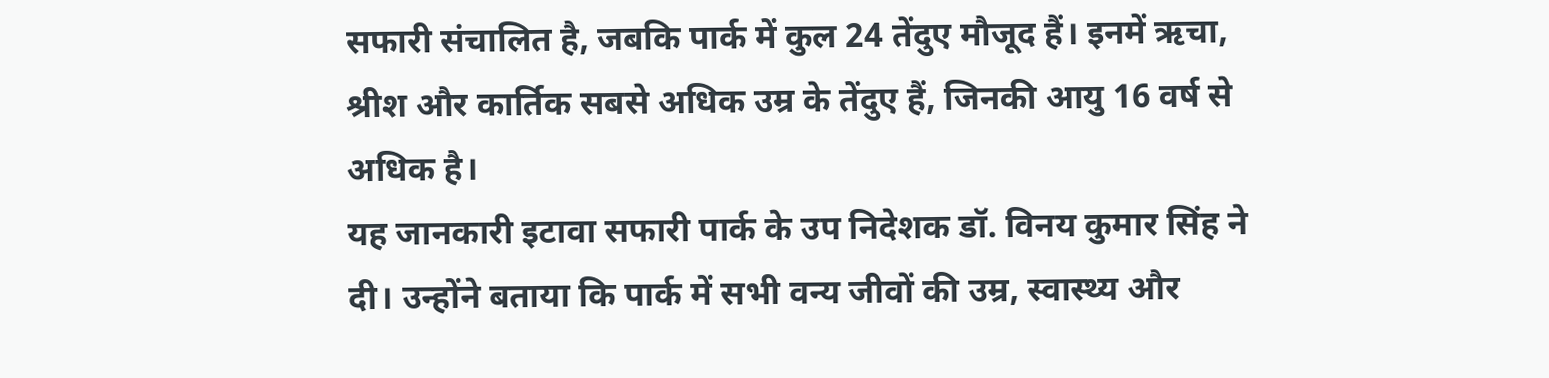सफारी संचालित है, जबकि पार्क में कुल 24 तेंदुए मौजूद हैं। इनमें ऋचा, श्रीश और कार्तिक सबसे अधिक उम्र के तेंदुए हैं, जिनकी आयु 16 वर्ष से अधिक है।
यह जानकारी इटावा सफारी पार्क के उप निदेशक डॉ. विनय कुमार सिंह ने दी। उन्होंने बताया कि पार्क में सभी वन्य जीवों की उम्र, स्वास्थ्य और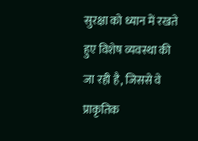सुरक्षा को ध्यान में रखते हुए विशेष व्यवस्था की जा रही है, जिससे वे प्राकृतिक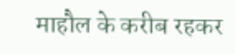माहौल के करीब रहकर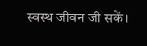स्वस्थ जीवन जी सकें।